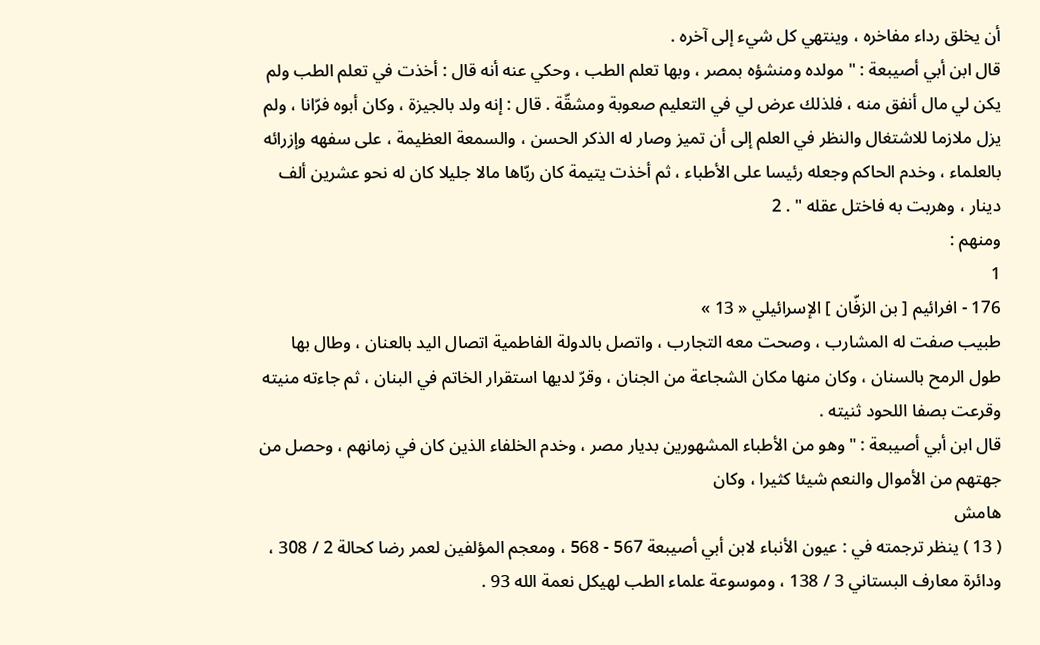أن يخلق رداء مفاخره ، وينتهي كل شيء إلى آخره .
قال ابن أبي أصيبعة : " مولده ومنشؤه بمصر ، وبها تعلم الطب ، وحكي عنه أنه قال : أخذت في تعلم الطب ولم يكن لي مال أنفق منه ، فلذلك عرض لي في التعليم صعوبة ومشقّة . قال : إنه ولد بالجيزة ، وكان أبوه فرّانا ، ولم يزل ملازما للاشتغال والنظر في العلم إلى أن تميز وصار له الذكر الحسن ، والسمعة العظيمة ، على سفهه وإزرائه بالعلماء ، وخدم الحاكم وجعله رئيسا على الأطباء ، ثم أخذت يتيمة كان ربّاها مالا جليلا كان له نحو عشرين ألف دينار ، وهربت به فاختل عقله " . 2
ومنهم :
1
176 - افرائيم [ بن الزفّان ] الإسرائيلي « 13 »
طبيب صفت له المشارب ، وصحت معه التجارب ، واتصل بالدولة الفاطمية اتصال اليد بالعنان ، وطال بها طول الرمح بالسنان ، وكان منها مكان الشجاعة من الجنان ، وقرّ لديها استقرار الخاتم في البنان ، ثم جاءته منيته وقرعت بصفا اللحود ثنيته .
قال ابن أبي أصيبعة : " وهو من الأطباء المشهورين بديار مصر ، وخدم الخلفاء الذين كان في زمانهم ، وحصل من جهتهم من الأموال والنعم شيئا كثيرا ، وكان
هامش
( 13 ) ينظر ترجمته في : عيون الأنباء لابن أبي أصيبعة 567 - 568 ، ومعجم المؤلفين لعمر رضا كحالة 2 / 308 ، ودائرة معارف البستاني 3 / 138 ، وموسوعة علماء الطب لهيكل نعمة الله 93 .